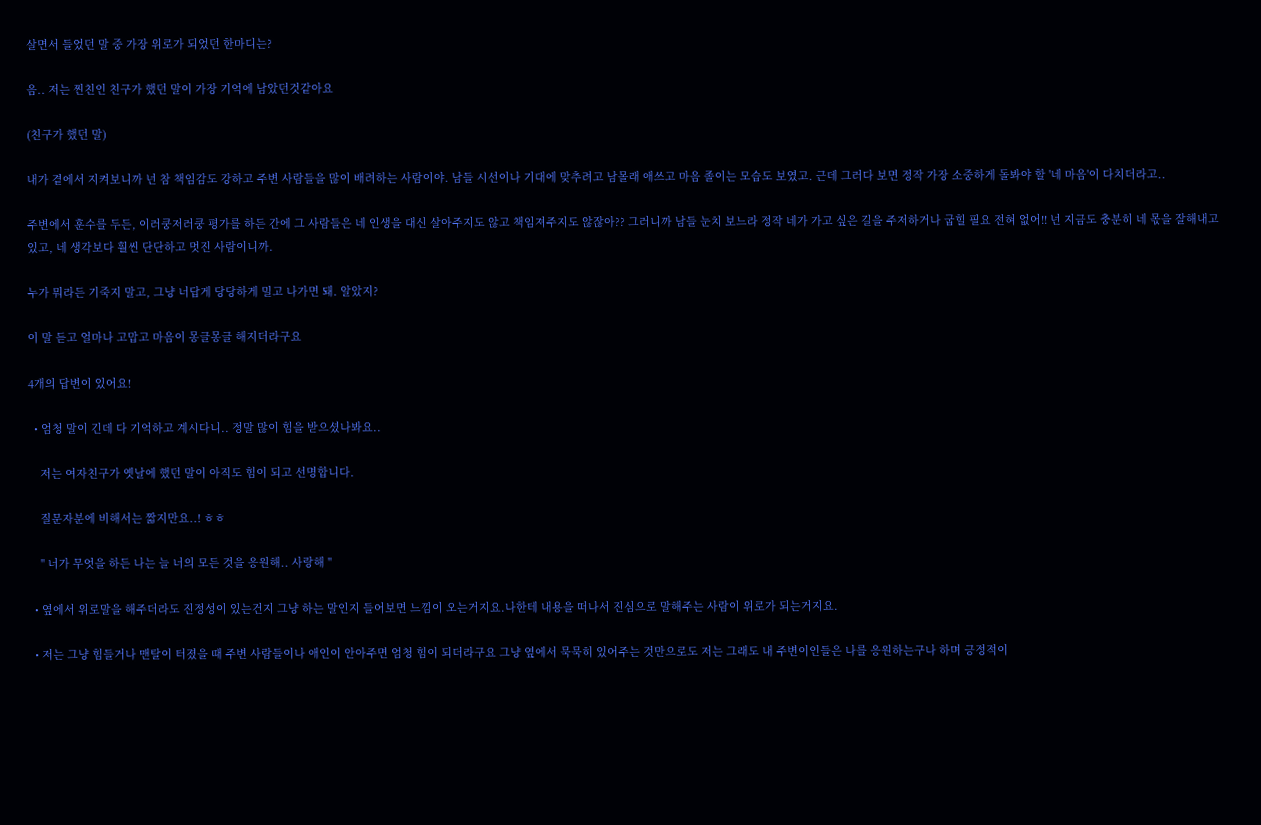살면서 들었던 말 중 가장 위로가 되었던 한마디는?

음.. 저는 찐친인 친구가 했던 말이 가장 기억에 남았던것같아요

(친구가 했던 말)

내가 곁에서 지켜보니까 넌 참 책임감도 강하고 주변 사람들을 많이 배려하는 사람이야. 남들 시선이나 기대에 맞추려고 남몰래 애쓰고 마음 졸이는 모습도 보였고. 근데 그러다 보면 정작 가장 소중하게 돌봐야 할 '네 마음'이 다치더라고..

주변에서 훈수를 두든, 이러쿵저러쿵 평가를 하든 간에 그 사람들은 네 인생을 대신 살아주지도 않고 책임져주지도 않잖아?? 그러니까 남들 눈치 보느라 정작 네가 가고 싶은 길을 주저하거나 굽힐 필요 전혀 없어!! 넌 지금도 충분히 네 몫을 잘해내고 있고, 네 생각보다 훨씬 단단하고 멋진 사람이니까.

누가 뭐라든 기죽지 말고, 그냥 너답게 당당하게 밀고 나가면 돼. 알았지?

이 말 듣고 얼마나 고맙고 마음이 몽글몽글 해지더라구요

4개의 답변이 있어요!

  • 엄청 말이 긴데 다 기억하고 계시다니.. 정말 많이 힘을 받으셨나봐요..

    저는 여자친구가 옛날에 했던 말이 아직도 힘이 되고 선명합니다.

    질문자분에 비해서는 짧지만요..! ㅎㅎ

    " 너가 무엇을 하든 나는 늘 너의 모든 것을 응원해.. 사랑해 "

  • 옆에서 위로말을 해주더라도 진정성이 있는건지 그냥 하는 말인지 들어보면 느낌이 오는거지요.나한테 내용을 떠나서 진심으로 말해주는 사람이 위로가 되는거지요.

  • 저는 그냥 힘들거나 맨탈이 터졌을 때 주변 사람들이나 애인이 안아주면 엄청 힘이 되더라구요 그냥 옆에서 묵묵히 있어주는 것만으로도 저는 그래도 내 주변이인들은 나를 응원하는구나 하며 긍정적이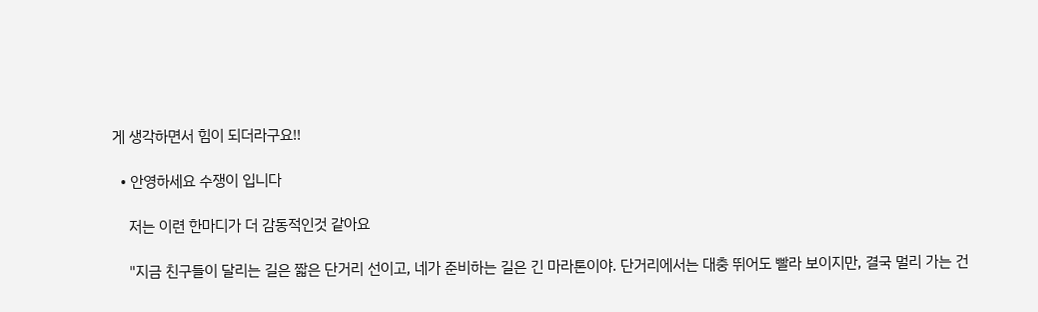게 생각하면서 힘이 되더라구요!!

  • 안영하세요 수쟁이 입니다

    저는 이련 한마디가 더 감동적인것 같아요

    "지금 친구들이 달리는 길은 짧은 단거리 선이고, 네가 준비하는 길은 긴 마라톤이야. 단거리에서는 대충 뛰어도 빨라 보이지만, 결국 멀리 가는 건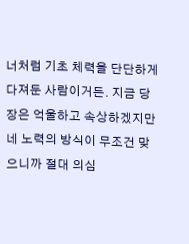너처럼 기초 체력을 단단하게 다져둔 사람이거든. 지금 당장은 억울하고 속상하겠지만 네 노력의 방식이 무조건 맞으니까 절대 의심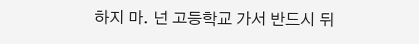하지 마. 넌 고등학교 가서 반드시 뒤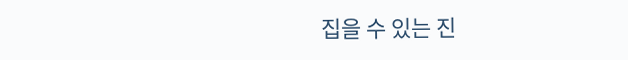집을 수 있는 진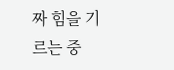짜 힘을 기르는 중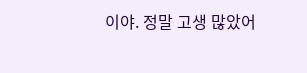이야. 정말 고생 많았어